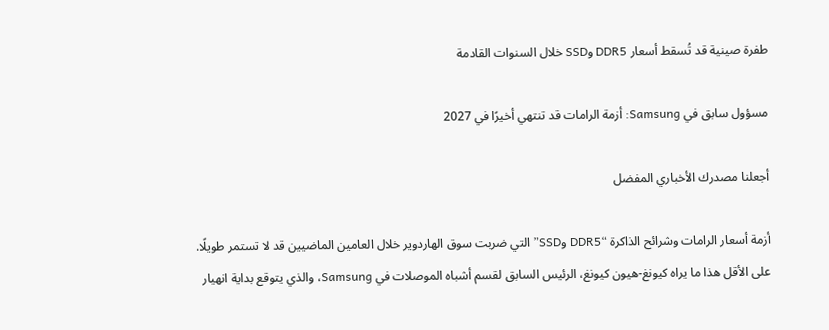طفرة صينية قد تُسقط أسعار DDR5 وSSD خلال السنوات القادمة

مسؤول سابق في Samsung: أزمة الرامات قد تنتهي أخيرًا في 2027

أجعلنا مصدرك الأخباري المفضل

أزمة أسعار الرامات وشرائح الذاكرة “DDR5 وSSD” التي ضربت سوق الهاردوير خلال العامين الماضيين قد لا تستمر طويلًا. على الأقل هذا ما يراه كيونغ-هيون كيونغ، الرئيس السابق لقسم أشباه الموصلات في Samsung، والذي يتوقع بداية انهيار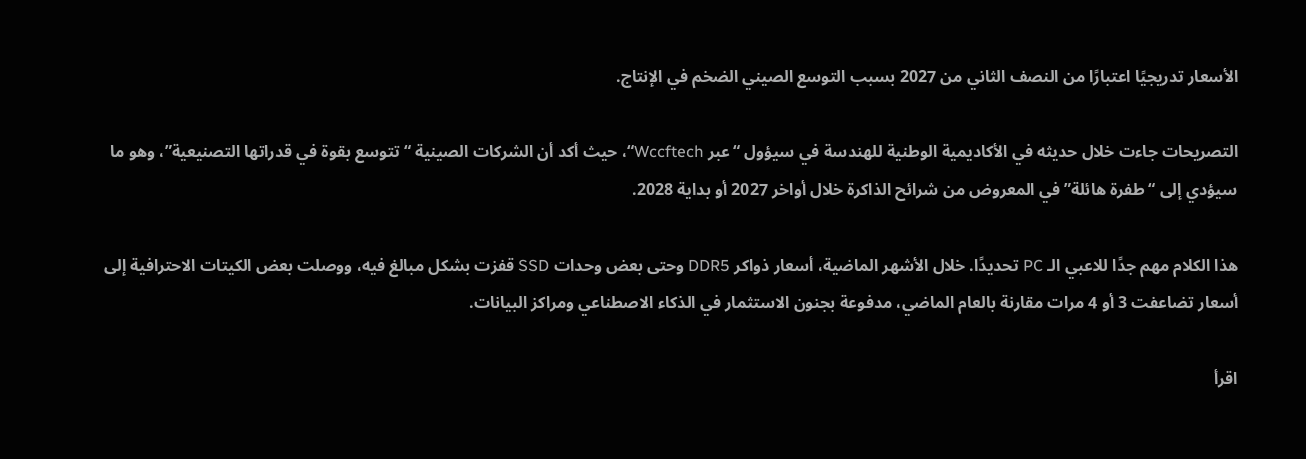الأسعار تدريجيًا اعتبارًا من النصف الثاني من 2027 بسبب التوسع الصيني الضخم في الإنتاج.

التصريحات جاءت خلال حديثه في الأكاديمية الوطنية للهندسة في سيؤول “عبر Wccftech“، حيث أكد أن الشركات الصينية “تتوسع بقوة في قدراتها التصنيعية”، وهو ما سيؤدي إلى “طفرة هائلة” في المعروض من شرائح الذاكرة خلال أواخر 2027 أو بداية 2028.

هذا الكلام مهم جدًا للاعبي الـ PC تحديدًا. خلال الأشهر الماضية، أسعار ذواكر DDR5 وحتى بعض وحدات SSD قفزت بشكل مبالغ فيه، ووصلت بعض الكيتات الاحترافية إلى أسعار تضاعفت 3 أو 4 مرات مقارنة بالعام الماضي، مدفوعة بجنون الاستثمار في الذكاء الاصطناعي ومراكز البيانات.

اقرأ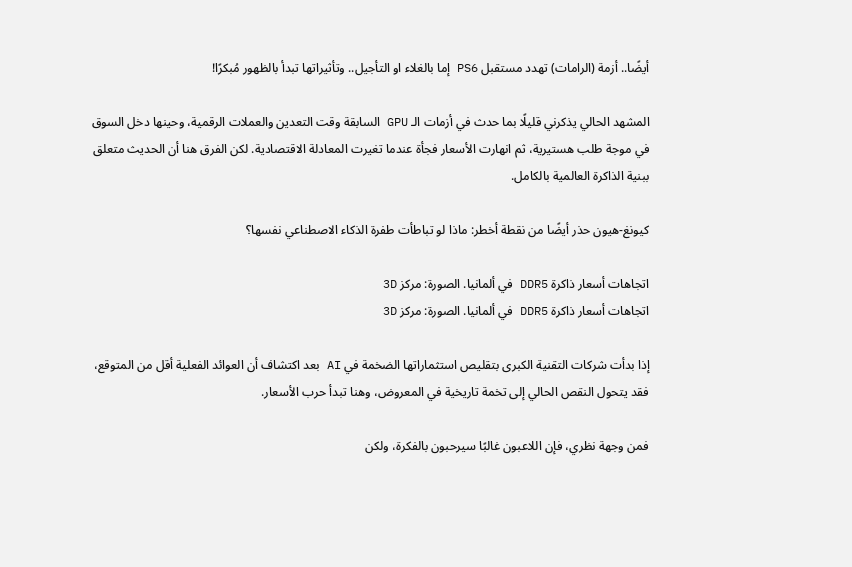أيضًا.. أزمة (الرامات) تهدد مستقبل PS6 إما بالغلاء او التأجيل.. وتأثيراتها تبدأ بالظهور مُبكرًا!

المشهد الحالي يذكرني قليلًا بما حدث في أزمات الـ GPU السابقة وقت التعدين والعملات الرقمية، وحينها دخل السوق في موجة طلب هستيرية، ثم انهارت الأسعار فجأة عندما تغيرت المعادلة الاقتصادية. لكن الفرق هنا أن الحديث متعلق ببنية الذاكرة العالمية بالكامل.

كيونغ-هيون حذر أيضًا من نقطة أخطر: ماذا لو تباطأت طفرة الذكاء الاصطناعي نفسها؟

اتجاهات أسعار ذاكرة DDR5 في ألمانيا. الصورة: مركز 3D
اتجاهات أسعار ذاكرة DDR5 في ألمانيا. الصورة: مركز 3D

إذا بدأت شركات التقنية الكبرى بتقليص استثماراتها الضخمة في AI بعد اكتشاف أن العوائد الفعلية أقل من المتوقع، فقد يتحول النقص الحالي إلى تخمة تاريخية في المعروض، وهنا تبدأ حرب الأسعار.

فمن وجهة نظري، فإن اللاعبون غالبًا سيرحبون بالفكرة، ولكن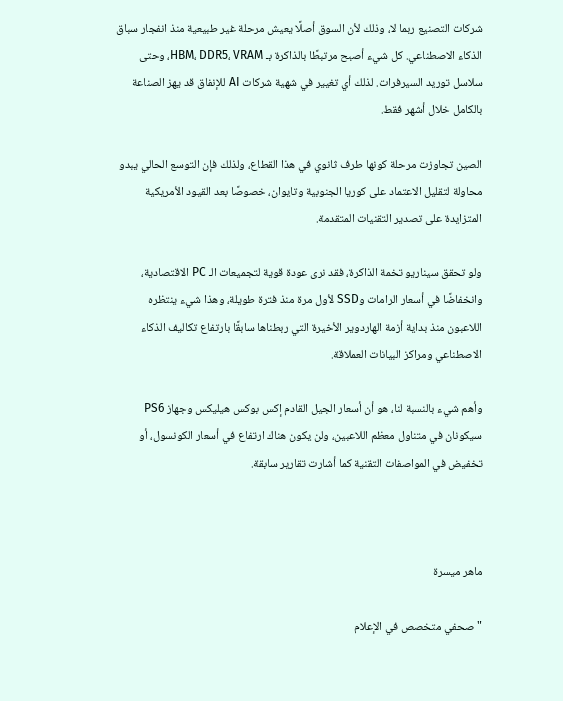شركات التصنيع ربما لا، وذلك لأن السوق أصلًا يعيش مرحلة غير طبيعية منذ انفجار سباق الذكاء الاصطناعي. كل شيء أصبح مرتبطًا بالذاكرة بـ HBM، DDR5، VRAM، وحتى سلاسل توريد السيرفرات. لذلك أي تغيير في شهية شركات AI للإنفاق قد يهز الصناعة بالكامل خلال أشهر فقط.

الصين تجاوزت مرحلة كونها طرف ثانوي في هذا القطاع، ولذلك فإن التوسع الحالي يبدو محاولة لتقليل الاعتماد على كوريا الجنوبية وتايوان، خصوصًا بعد القيود الأمريكية المتزايدة على تصدير التقنيات المتقدمة.

ولو تحقق سيناريو تخمة الذاكرة، فقد نرى عودة قوية لتجميعات الـ PC الاقتصادية، وانخفاضًا في أسعار الرامات وSSD لأول مرة منذ فترة طويلة، وهذا شيء ينتظره اللاعبون منذ بداية أزمة الهاردوير الأخيرة التي ربطناها سابقًا بارتفاع تكاليف الذكاء الاصطناعي ومراكز البيانات العملاقة.

وأهم شيء بالنسبة لنا، هو أن أسعار الجيل القادم إكس بوكس هيليكس وجهاز PS6 سيكونان في متناول معظم اللاعبين، ولن يكون هناك ارتفاع في أسعار الكونسول، أو تخفيض في المواصفات التقنية كما أشارت تقارير سابقة.



ماهر ميسرة

"صحفي متخصص في الإعلام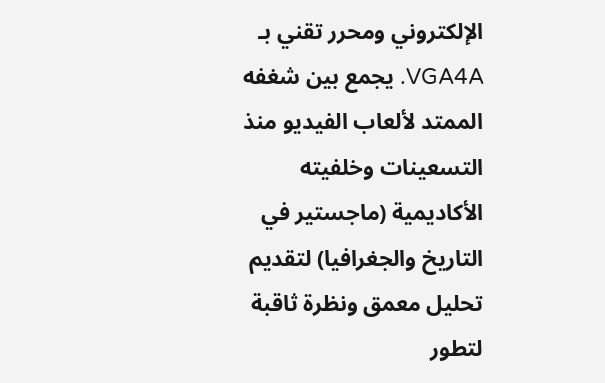الإلكتروني ومحرر تقني بـ VGA4A. يجمع بين شغفه الممتد لألعاب الفيديو منذ التسعينات وخلفيته الأكاديمية (ماجستير في التاريخ والجغرافيا) لتقديم تحليل معمق ونظرة ثاقبة لتطور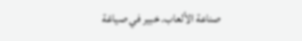صناعة الألعاب. خبير في صياغة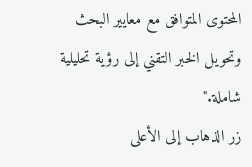المحتوى المتوافق مع معايير البحث وتحويل الخبر التقني إلى رؤية تحليلية شاملة."
زر الذهاب إلى الأعلى